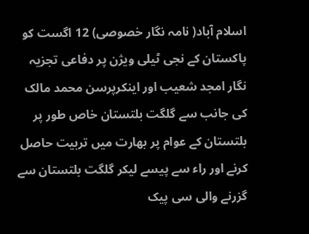اسلام آباد( نامہ نگار خصوصی) 12 اگست کو پاکستان کے نجی ٹیلی ویژن پر دفاعی تجزیہ نگار امجد شعیب اور اینکرپرسن محمد مالک کی جانب سے گلگت بلتستان خاص طور پر بلتستان کے عوام پر بھارت میں تربیت حاصل کرنے اور راء سے پیسے لیکر گلگت بلتستان سے گزرنے والی سی پیک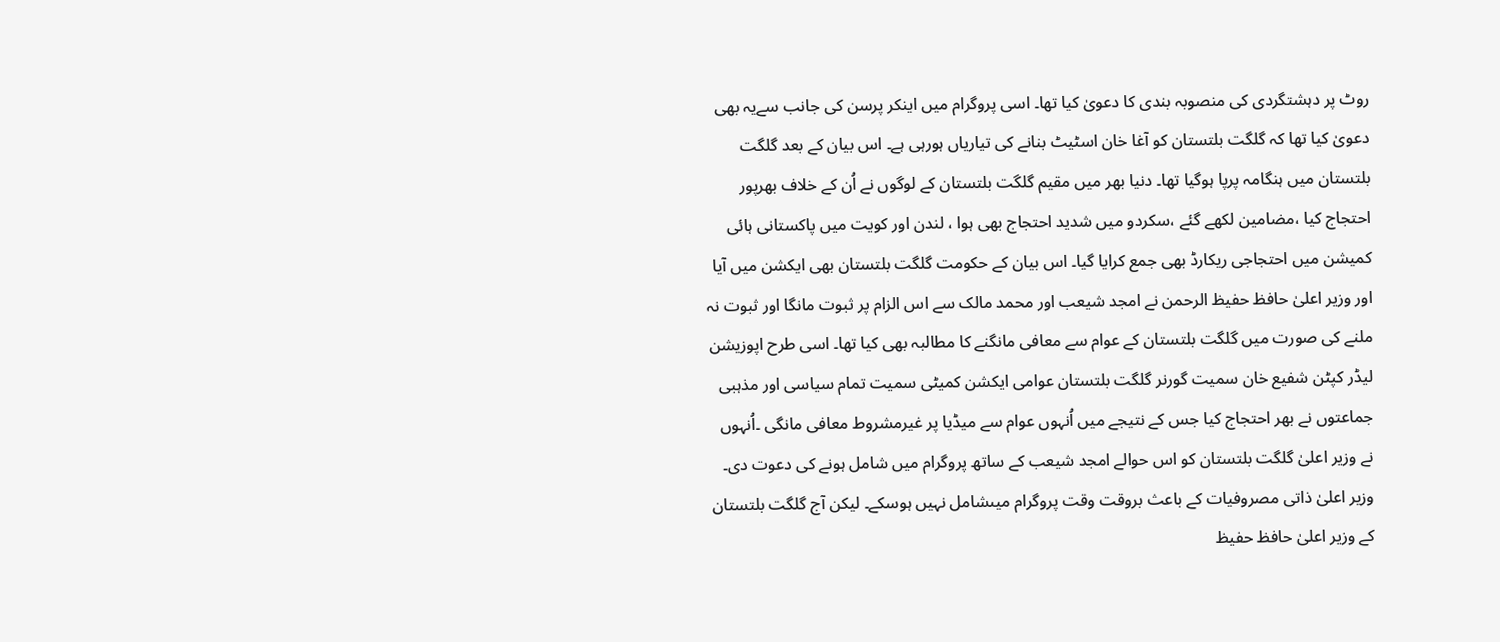روٹ پر دہشتگردی کی منصوبہ بندی کا دعویٰ کیا تھا۔ اسی پروگرام میں اینکر پرسن کی جانب سےیہ بھی دعویٰ کیا تھا کہ گلگت بلتستان کو آغا خان اسٹیٹ بنانے کی تیاریاں ہورہی ہے۔ اس بیان کے بعد گلگت بلتستان میں ہنگامہ پرپا ہوگیا تھا۔ دنیا بھر میں مقیم گلگت بلتستان کے لوگوں نے اُن کے خلاف بھرپور احتجاج کیا ،مضامین لکھے گئے ،سکردو میں شدید احتجاج بھی ہوا ، لندن اور کویت میں پاکستانی ہائی کمیشن میں احتجاجی ریکارڈ بھی جمع کرایا گیا۔ اس بیان کے حکومت گلگت بلتستان بھی ایکشن میں آیا اور وزیر اعلیٰ حافظ حفیظ الرحمن نے امجد شیعب اور محمد مالک سے اس الزام پر ثبوت مانگا اور ثبوت نہ ملنے کی صورت میں گلگت بلتستان کے عوام سے معافی مانگنے کا مطالبہ بھی کیا تھا۔ اسی طرح اپوزیشن لیڈر کپٹن شفیع خان سمیت گورنر گلگت بلتستان عوامی ایکشن کمیٹی سمیت تمام سیاسی اور مذہبی جماعتوں نے بھر احتجاج کیا جس کے نتیجے میں اُنہوں عوام سے میڈیا پر غیرمشروط معافی مانگی ۔اُنہوں نے وزیر اعلیٰ گلگت بلتستان کو اس حوالے امجد شیعب کے ساتھ پروگرام میں شامل ہونے کی دعوت دی۔ وزیر اعلیٰ ذاتی مصروفیات کے باعث بروقت وقت پروگرام میںشامل نہیں ہوسکے۔ لیکن آج گلگت بلتستان کے وزیر اعلیٰ حافظ حفیظ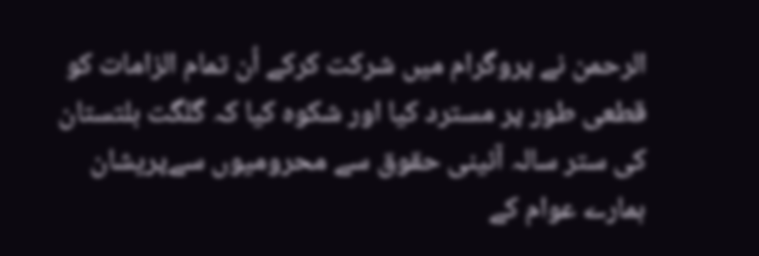الرحمن نے پروگرام میں شرکت کرکے اُن تمام الزامات کو قطعی طور پر مسترد کیا اور شکوہ کیا کہ گلگت بلتستان کی ستر سالہ آئینی حقوق سے محرومیوں سےپریشان ہمارے عوام کے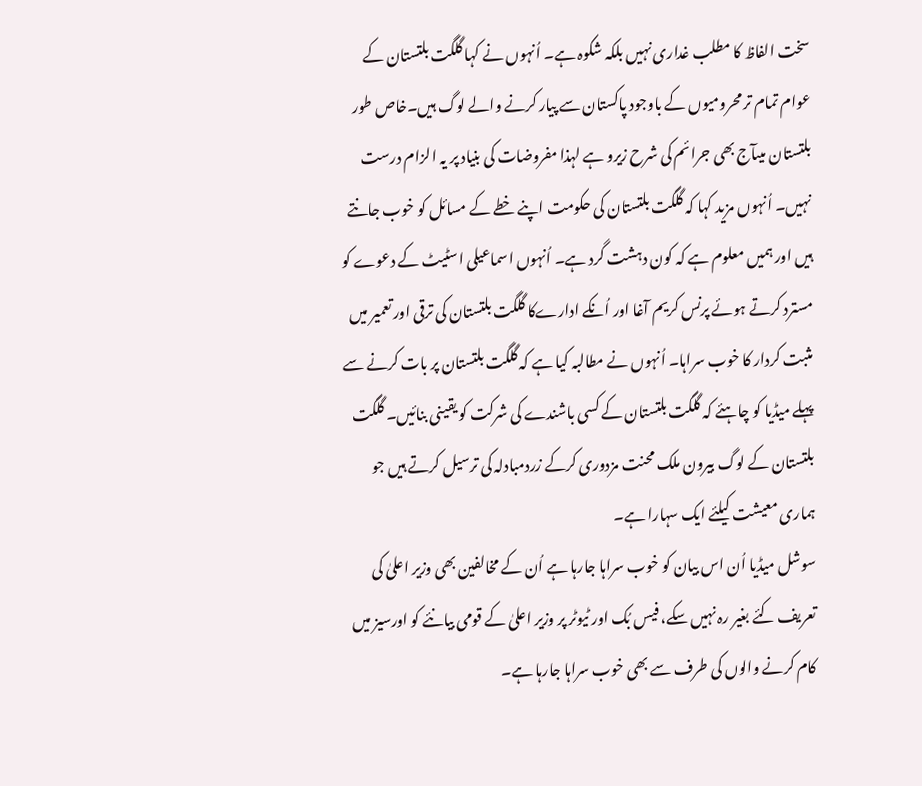سخت الفاظ کا مطلب غداری نہیں بلکہ شکوہ ہے۔ اُنہوں نے کہا گلگت بلتستان کے عوام تمام تر محرومیوں کے باوجود پاکستان سے پیار کرنے والے لوگ ہیں۔خاص طور بلتستان میںآج بھی جرائم کی شرح زیرو ہے لہذا مفروضات کی بنیاد پر یہ الزام درست نہیں۔ اُنہوں مزید کہا کہ گلگت بلتستان کی حکومت اپنے خطے کے مسائل کو خوب جانتے ہیں اور ہمیں معلوم ہے کہ کون دہشت گرد ہے۔ اُنہوں اسماعیلی اسٹیٹ کے دعوے کو مسترد کرتے ہوئے پرنس کریم آغا اور اُنکے ادارےکا گلگت بلتستان کی ترقی اور تعمیر میں مثبت کردار کا خوب سراہا۔ اُنہوں نے مطالبہ کیا ہے کہ گلگت بلتستان پر بات کرنے سے پہلے میڈیا کو چاہئے کہ گلگت بلتستان کے کسی باشندے کی شرکت کو یقینی بنائیں۔ گلگت بلتستان کے لوگ بیرون ملک محنت مزدوری کرکے زردمبادلہ کی ترسیل کرتے ہیں جو ہماری معیشت کیلئے ایک سہارا ہے۔
سوشل میڈیا اُن اس بیان کو خوب سراہا جارہا ہے اُن کے مخالفین بھی وزیر اعلیٰ کی تعریف کئے بغیر رہ نہیں سکے، فیس بُک اور ٹیوٹر پر وزیر اعلیٰ کے قومی بیانئے کو اورسیز میں کام کرنے والوں کی طرف سے بھی خوب سراہا جارہا ہے۔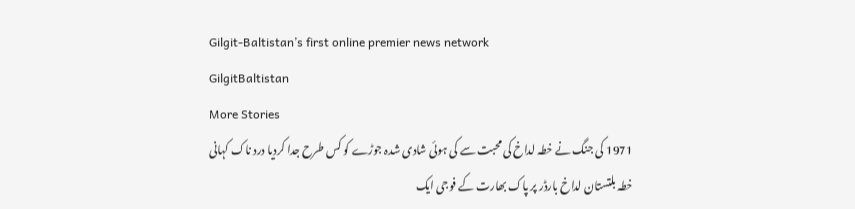Gilgit-Baltistan’s first online premier news network
GilgitBaltistan
More Stories
1971 کی جنگ نے خطہ لداخ کی محبت سے کی ہوئی شادی شدہ جوڑے کو کس طرح جدا کردیا درد ناک کہانی
خطہ بلتستان لداخ بارڈر پر پاک بھارت کے فوجی ایک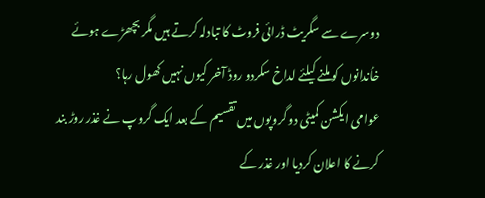دوسرے سے سگریٹ ڈرائی فروٹ کا تبادلہ کرتے ہیں مگر بچھڑے ہوئے خاُندانوں کو ملنے کیلئے لداخ سکردو روڈ آخر کیوں نہیں کھول رہا؟
عوامی ایکشن کمیٹی دو گروپوں میں تقسیم کے بعد ایک گروپ نے غذر روڑ بند کرنے کا اعلان کردیا اور غذر کے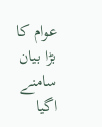عوام کا بڑا بیان سامنے اگیا